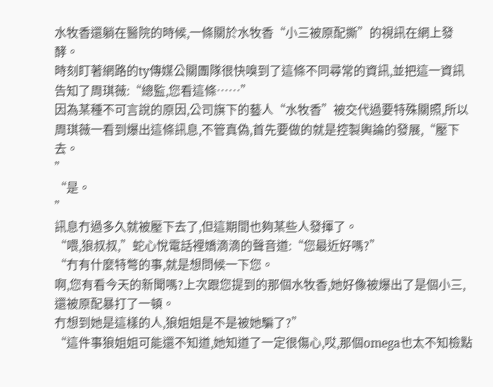水牧香還躺在醫院的時候,一條關於水牧香“小三被原配撕”的視訊在網上發酵。
時刻盯著網路的ty傳媒公關團隊很快嗅到了這條不同尋常的資訊,並把這一資訊告知了周琪薇:“總監,您看這條……”
因為某種不可言說的原因,公司旗下的藝人“水牧香”被交代過要特殊關照,所以周琪薇一看到爆出這條訊息,不管真偽,首先要做的就是控製輿論的發展,“壓下去。
”
“是。
”
訊息冇過多久就被壓下去了,但這期間也夠某些人發揮了。
“喂,狼叔叔,”蛇心悅電話裡嬌滴滴的聲音道:“您最近好嗎?”
“冇有什麼特彆的事,就是想問候一下您。
啊,您有看今天的新聞嗎?上次跟您提到的那個水牧香,她好像被爆出了是個小三,還被原配暴打了一頓。
冇想到她是這樣的人,狼姐姐是不是被她騙了?”
“這件事狼姐姐可能還不知道,她知道了一定很傷心,哎,那個omega也太不知檢點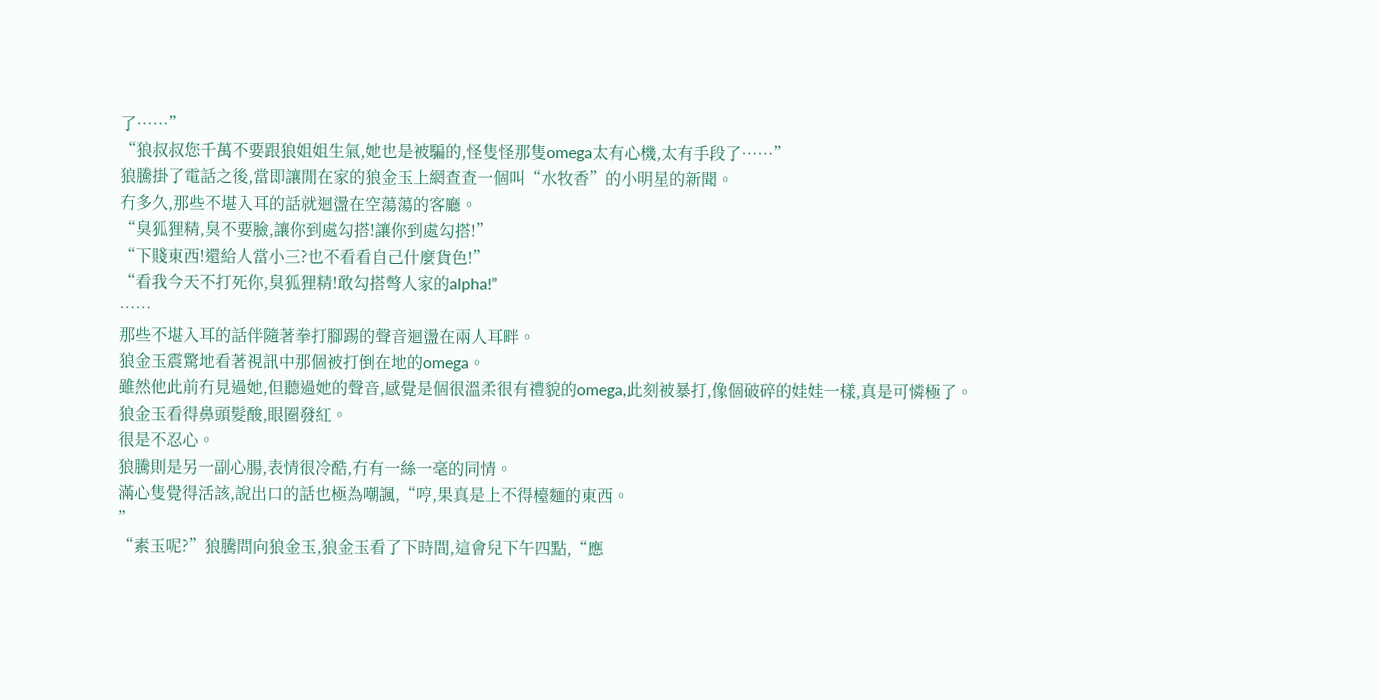了……”
“狼叔叔您千萬不要跟狼姐姐生氣,她也是被騙的,怪隻怪那隻omega太有心機,太有手段了……”
狼騰掛了電話之後,當即讓閒在家的狼金玉上網查查一個叫“水牧香”的小明星的新聞。
冇多久,那些不堪入耳的話就迴盪在空蕩蕩的客廳。
“臭狐狸精,臭不要臉,讓你到處勾搭!讓你到處勾搭!”
“下賤東西!還給人當小三?也不看看自己什麼貨色!”
“看我今天不打死你,臭狐狸精!敢勾搭彆人家的alpha!”
……
那些不堪入耳的話伴隨著拳打腳踢的聲音迴盪在兩人耳畔。
狼金玉震驚地看著視訊中那個被打倒在地的omega。
雖然他此前冇見過她,但聽過她的聲音,感覺是個很溫柔很有禮貌的omega,此刻被暴打,像個破碎的娃娃一樣,真是可憐極了。
狼金玉看得鼻頭髮酸,眼圈發紅。
很是不忍心。
狼騰則是另一副心腸,表情很冷酷,冇有一絲一毫的同情。
滿心隻覺得活該,說出口的話也極為嘲諷,“哼,果真是上不得檯麵的東西。
”
“素玉呢?”狼騰問向狼金玉,狼金玉看了下時間,這會兒下午四點,“應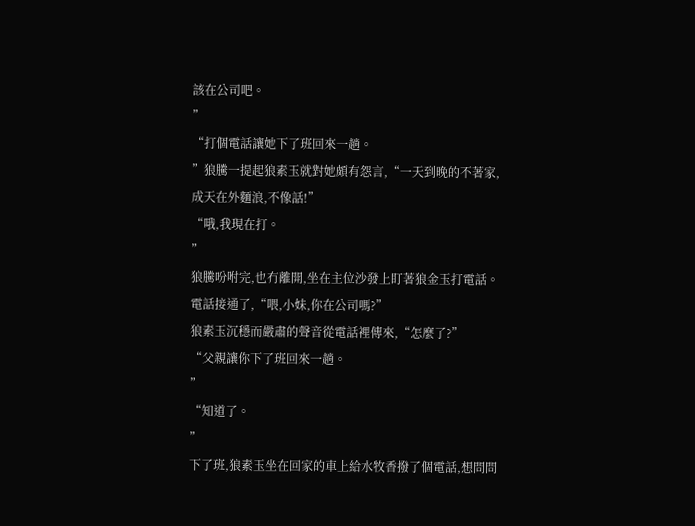該在公司吧。
”
“打個電話讓她下了班回來一趟。
”狼騰一提起狼素玉就對她頗有怨言,“一天到晚的不著家,成天在外麵浪,不像話!”
“哦,我現在打。
”
狼騰吩咐完,也冇離開,坐在主位沙發上盯著狼金玉打電話。
電話接通了,“喂,小妹,你在公司嗎?”
狼素玉沉穩而嚴肅的聲音從電話裡傳來,“怎麼了?”
“父親讓你下了班回來一趟。
”
“知道了。
”
下了班,狼素玉坐在回家的車上給水牧香撥了個電話,想問問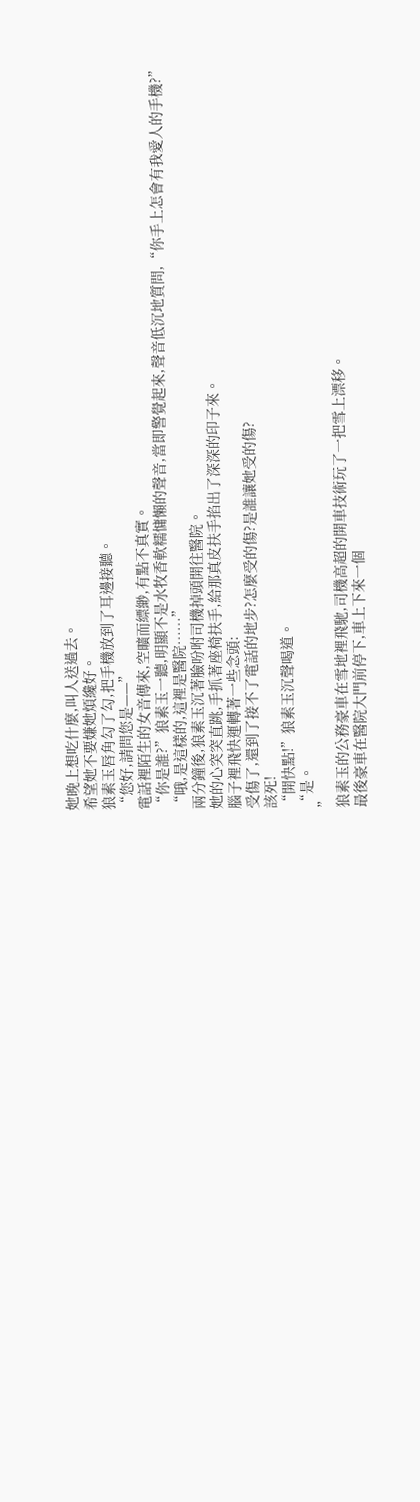她晚上想吃什麼,叫人送過去。
希望她不要嫌她煩纔好。
狼素玉唇角勾了勾,把手機放到了耳邊接聽。
“您好,請問您是——”
電話裡陌生的女音傳來,空曠而縹緲,有點不真實。
“你是誰?”狼素玉一聽,明顯不是水牧香軟糯慵懶的聲音,當即警覺起來,聲音低沉地質問,“你手上怎會有我愛人的手機?”
“哦,是這樣的,這裡是醫院……”
兩分鐘後,狼素玉沉著臉吩咐司機掉頭開往醫院。
她的心突突直跳,手抓著座椅扶手,給那真皮扶手掐出了深深的印子來。
腦子裡飛快運轉著一些念頭:
受傷了,還到了接不了電話的地步?怎麼受的傷?是誰讓她受的傷?
該死!
“開快點!”狼素玉沉聲喝道。
“是。
”
狼素玉的公務豪車在雪地裡飛馳,司機高超的開車技術玩了一把雪上漂移。
最後豪車在醫院大門前停下,車上下來一個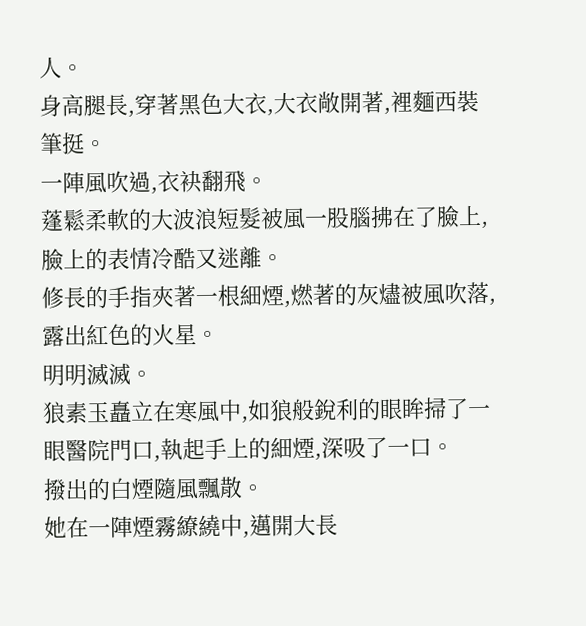人。
身高腿長,穿著黑色大衣,大衣敞開著,裡麵西裝筆挺。
一陣風吹過,衣袂翻飛。
蓬鬆柔軟的大波浪短髮被風一股腦拂在了臉上,臉上的表情冷酷又迷離。
修長的手指夾著一根細煙,燃著的灰燼被風吹落,露出紅色的火星。
明明滅滅。
狼素玉矗立在寒風中,如狼般銳利的眼眸掃了一眼醫院門口,執起手上的細煙,深吸了一口。
撥出的白煙隨風飄散。
她在一陣煙霧繚繞中,邁開大長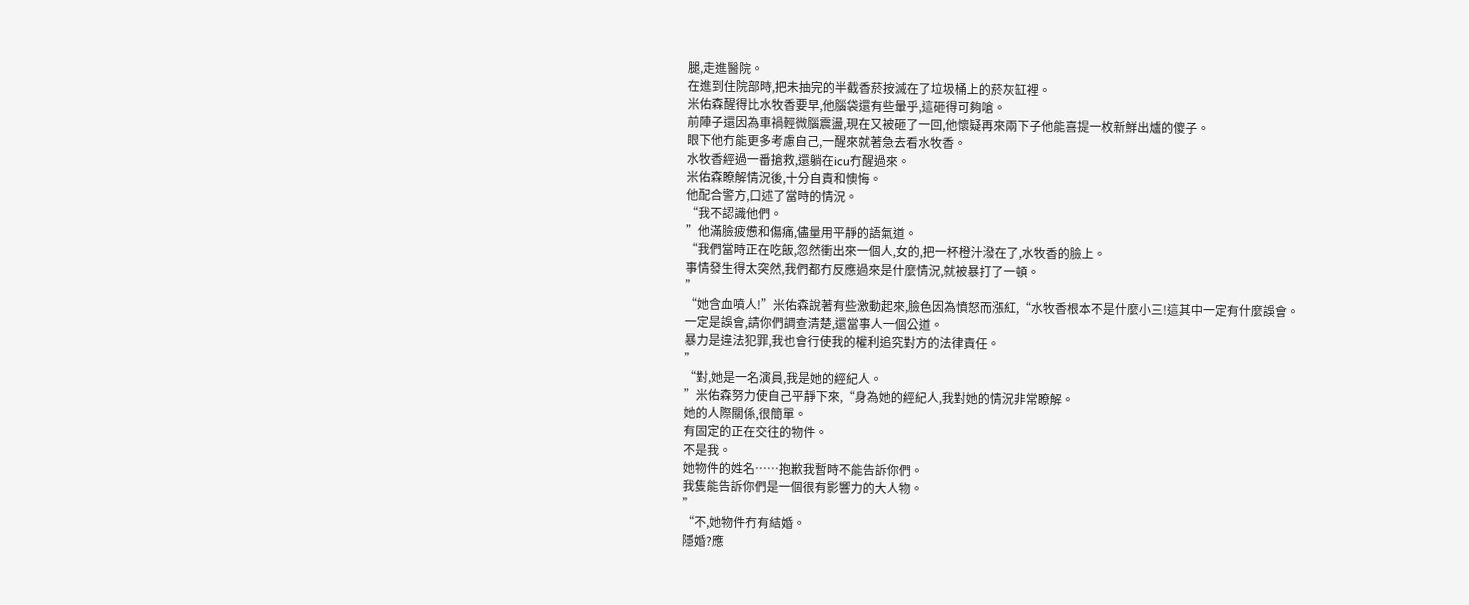腿,走進醫院。
在進到住院部時,把未抽完的半截香菸按滅在了垃圾桶上的菸灰缸裡。
米佑森醒得比水牧香要早,他腦袋還有些暈乎,這砸得可夠嗆。
前陣子還因為車禍輕微腦震盪,現在又被砸了一回,他懷疑再來兩下子他能喜提一枚新鮮出爐的傻子。
眼下他冇能更多考慮自己,一醒來就著急去看水牧香。
水牧香經過一番搶救,還躺在icu冇醒過來。
米佑森瞭解情況後,十分自責和懊悔。
他配合警方,口述了當時的情況。
“我不認識他們。
”他滿臉疲憊和傷痛,儘量用平靜的語氣道。
“我們當時正在吃飯,忽然衝出來一個人,女的,把一杯橙汁潑在了,水牧香的臉上。
事情發生得太突然,我們都冇反應過來是什麼情況,就被暴打了一頓。
”
“她含血噴人!”米佑森說著有些激動起來,臉色因為憤怒而漲紅,“水牧香根本不是什麼小三!這其中一定有什麼誤會。
一定是誤會,請你們調查清楚,還當事人一個公道。
暴力是違法犯罪,我也會行使我的權利追究對方的法律責任。
”
“對,她是一名演員,我是她的經紀人。
”米佑森努力使自己平靜下來,“身為她的經紀人,我對她的情況非常瞭解。
她的人際關係,很簡單。
有固定的正在交往的物件。
不是我。
她物件的姓名……抱歉我暫時不能告訴你們。
我隻能告訴你們是一個很有影響力的大人物。
”
“不,她物件冇有結婚。
隱婚?應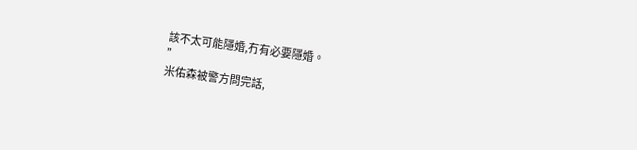該不太可能隱婚,冇有必要隱婚。
”
米佑森被警方問完話,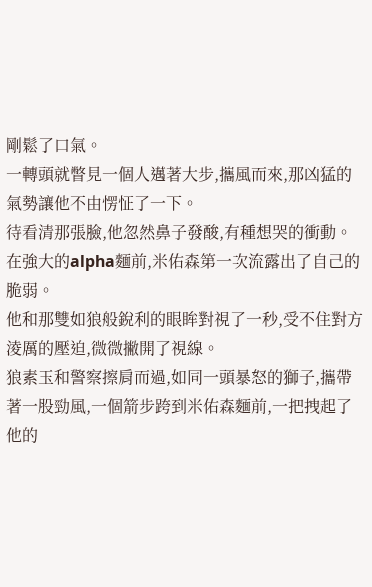剛鬆了口氣。
一轉頭就瞥見一個人邁著大步,攜風而來,那凶猛的氣勢讓他不由愣怔了一下。
待看清那張臉,他忽然鼻子發酸,有種想哭的衝動。
在強大的alpha麵前,米佑森第一次流露出了自己的脆弱。
他和那雙如狼般銳利的眼眸對視了一秒,受不住對方淩厲的壓迫,微微撇開了視線。
狼素玉和警察擦肩而過,如同一頭暴怒的獅子,攜帶著一股勁風,一個箭步跨到米佑森麵前,一把拽起了他的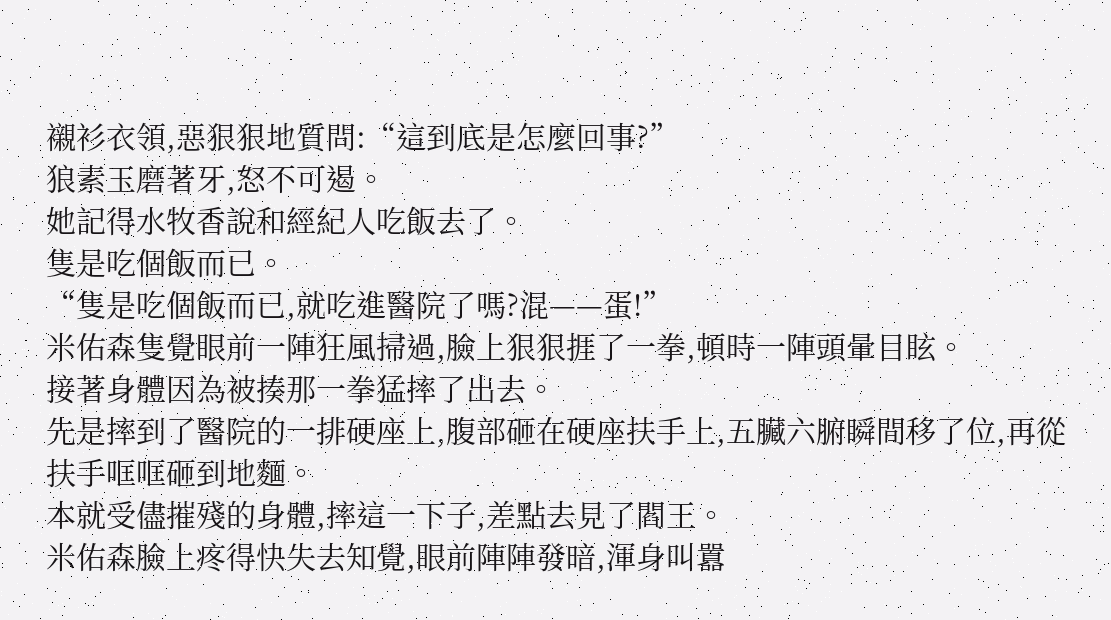襯衫衣領,惡狠狠地質問:“這到底是怎麼回事?”
狼素玉磨著牙,怒不可遏。
她記得水牧香說和經紀人吃飯去了。
隻是吃個飯而已。
“隻是吃個飯而已,就吃進醫院了嗎?混——蛋!”
米佑森隻覺眼前一陣狂風掃過,臉上狠狠捱了一拳,頓時一陣頭暈目眩。
接著身體因為被揍那一拳猛摔了出去。
先是摔到了醫院的一排硬座上,腹部砸在硬座扶手上,五臟六腑瞬間移了位,再從扶手哐哐砸到地麵。
本就受儘摧殘的身體,摔這一下子,差點去見了閻王。
米佑森臉上疼得快失去知覺,眼前陣陣發暗,渾身叫囂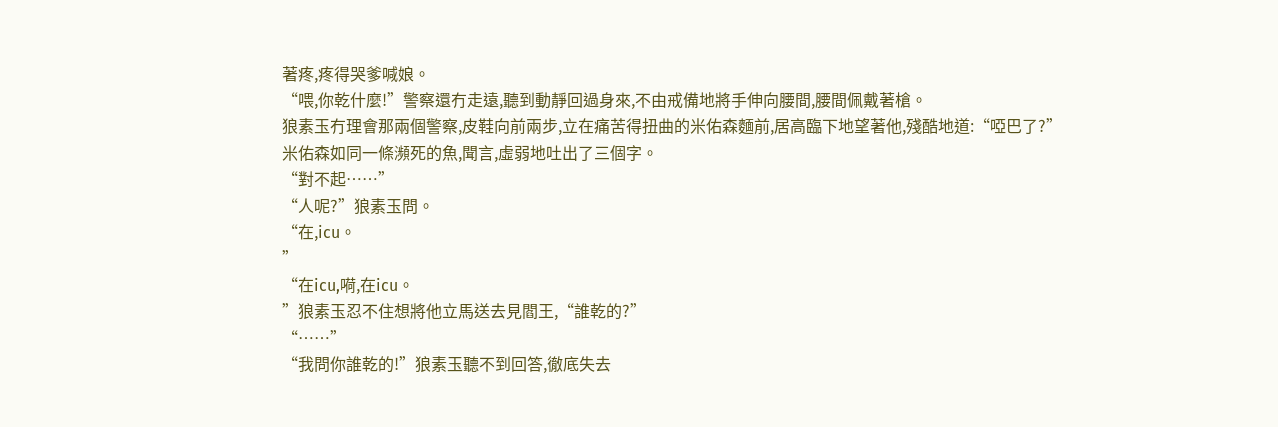著疼,疼得哭爹喊娘。
“喂,你乾什麼!”警察還冇走遠,聽到動靜回過身來,不由戒備地將手伸向腰間,腰間佩戴著槍。
狼素玉冇理會那兩個警察,皮鞋向前兩步,立在痛苦得扭曲的米佑森麵前,居高臨下地望著他,殘酷地道:“啞巴了?”
米佑森如同一條瀕死的魚,聞言,虛弱地吐出了三個字。
“對不起……”
“人呢?”狼素玉問。
“在,icu。
”
“在icu,嗬,在icu。
”狼素玉忍不住想將他立馬送去見閻王,“誰乾的?”
“……”
“我問你誰乾的!”狼素玉聽不到回答,徹底失去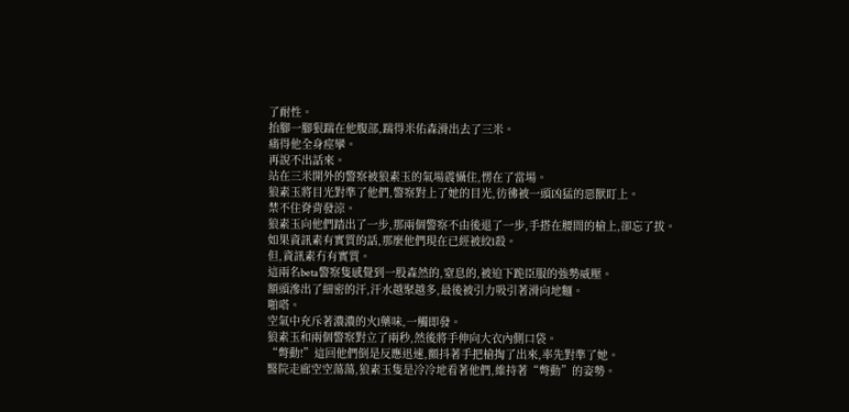了耐性。
抬腳一腳狠踹在他腹部,踹得米佑森滑出去了三米。
痛得他全身痙攣。
再說不出話來。
站在三米開外的警察被狼素玉的氣場震懾住,愣在了當場。
狼素玉將目光對準了他們,警察對上了她的目光,彷彿被一頭凶猛的惡獸盯上。
禁不住脊背發涼。
狼素玉向他們踏出了一步,那兩個警察不由後退了一步,手搭在腰間的槍上,卻忘了拔。
如果資訊素有實質的話,那麼他們現在已經被絞l殺。
但,資訊素冇有實質。
這兩名beta警察隻感覺到一股森然的,窒息的,被迫下跪臣服的強勢威壓。
額頭滲出了細密的汗,汗水越聚越多,最後被引力吸引著滑向地麵。
啪嗒。
空氣中充斥著濃濃的火l藥味,一觸即發。
狼素玉和兩個警察對立了兩秒,然後將手伸向大衣內側口袋。
“彆動!”這回他們倒是反應迅速,顫抖著手把槍掏了出來,率先對準了她。
醫院走廊空空蕩蕩,狼素玉隻是冷冷地看著他們,維持著“彆動”的姿勢。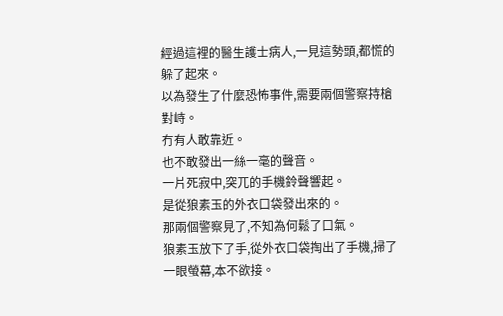經過這裡的醫生護士病人,一見這勢頭,都慌的躲了起來。
以為發生了什麼恐怖事件,需要兩個警察持槍對峙。
冇有人敢靠近。
也不敢發出一絲一毫的聲音。
一片死寂中,突兀的手機鈴聲響起。
是從狼素玉的外衣口袋發出來的。
那兩個警察見了,不知為何鬆了口氣。
狼素玉放下了手,從外衣口袋掏出了手機,掃了一眼螢幕,本不欲接。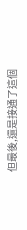但最後,還是接通了這個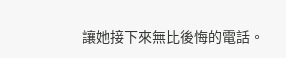讓她接下來無比後悔的電話。